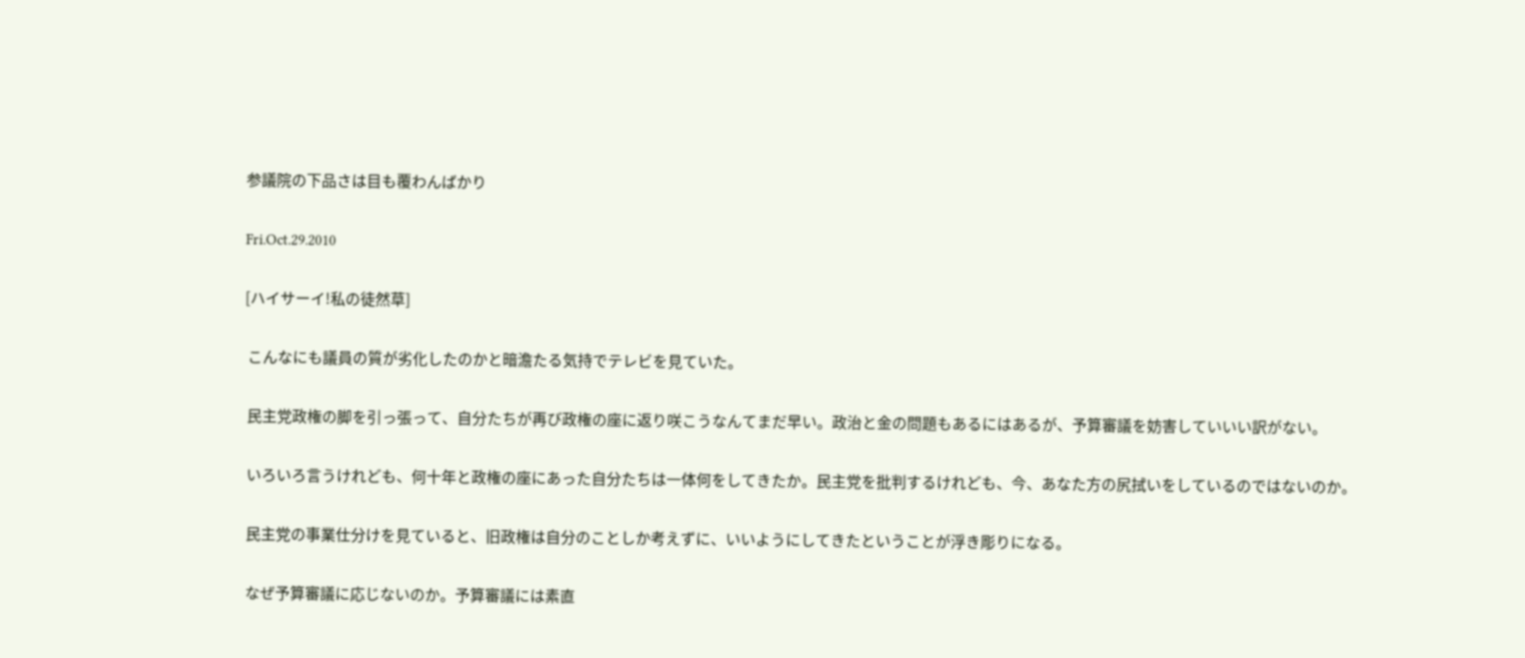参議院の下品さは目も覆わんばかり

Fri.Oct.29.2010

[ハイサーイ!私の徒然草]

 こんなにも議員の質が劣化したのかと暗澹たる気持でテレビを見ていた。

 民主党政権の脚を引っ張って、自分たちが再び政権の座に返り咲こうなんてまだ早い。政治と金の問題もあるにはあるが、予算審議を妨害していいい訳がない。

 いろいろ言うけれども、何十年と政権の座にあった自分たちは一体何をしてきたか。民主党を批判するけれども、今、あなた方の尻拭いをしているのではないのか。

 民主党の事業仕分けを見ていると、旧政権は自分のことしか考えずに、いいようにしてきたということが浮き彫りになる。

 なぜ予算審議に応じないのか。予算審議には素直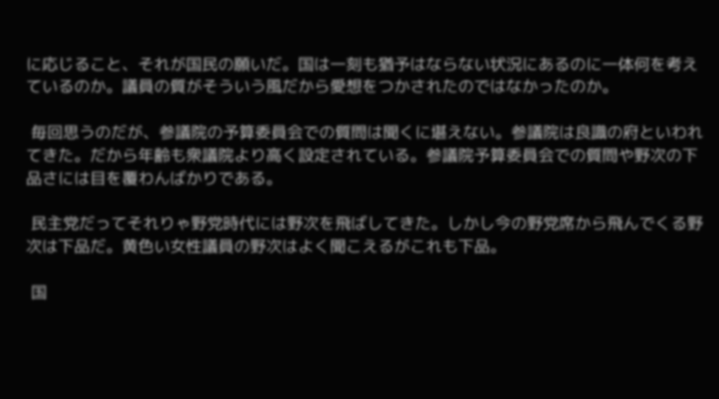に応じること、それが国民の願いだ。国は一刻も猶予はならない状況にあるのに一体何を考えているのか。議員の質がそういう風だから愛想をつかされたのではなかったのか。

 毎回思うのだが、参議院の予算委員会での質問は聞くに堪えない。参議院は良識の府といわれてきた。だから年齢も衆議院より高く設定されている。参議院予算委員会での質問や野次の下品さには目を覆わんばかりである。

 民主党だってそれりゃ野党時代には野次を飛ばしてきた。しかし今の野党席から飛んでくる野次は下品だ。黄色い女性議員の野次はよく聞こえるがこれも下品。

 国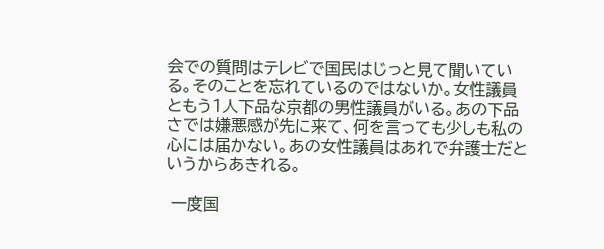会での質問はテレビで国民はじっと見て聞いている。そのことを忘れているのではないか。女性議員ともう1人下品な京都の男性議員がいる。あの下品さでは嫌悪感が先に来て、何を言っても少しも私の心には届かない。あの女性議員はあれで弁護士だというからあきれる。

 一度国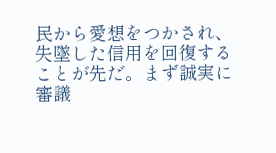民から愛想をつかされ、失墜した信用を回復することが先だ。まず誠実に審議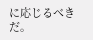に応じるべきだ。